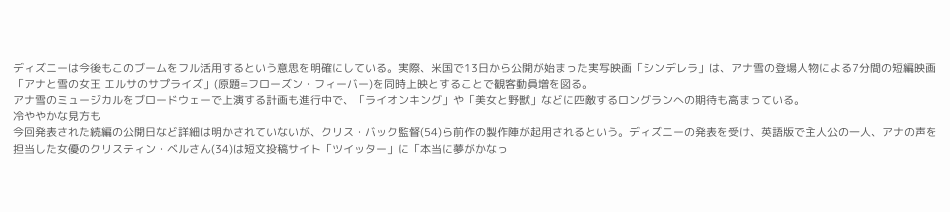ディズニーは今後もこのブームをフル活用するという意思を明確にしている。実際、米国で13日から公開が始まった実写映画「シンデレラ」は、アナ雪の登場人物による7分間の短編映画「アナと雪の女王 エルサのサプライズ」(原題=フローズン・フィーバー)を同時上映とすることで観客動員増を図る。
アナ雪のミュージカルをブロードウェーで上演する計画も進行中で、「ライオンキング」や「美女と野獣」などに匹敵するロングランへの期待も高まっている。
冷ややかな見方も
今回発表された続編の公開日など詳細は明かされていないが、クリス・バック監督(54)ら前作の製作陣が起用されるという。ディズニーの発表を受け、英語版で主人公の一人、アナの声を担当した女優のクリスティン・ベルさん(34)は短文投稿サイト「ツイッター」に「本当に夢がかなっ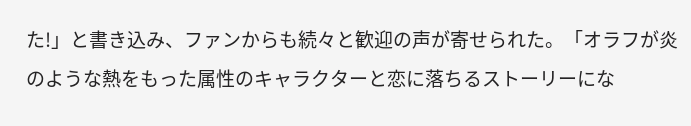た!」と書き込み、ファンからも続々と歓迎の声が寄せられた。「オラフが炎のような熱をもった属性のキャラクターと恋に落ちるストーリーにな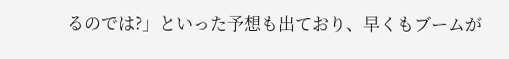るのでは?」といった予想も出ており、早くもブームが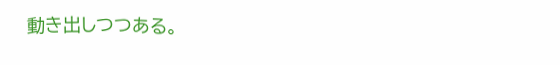動き出しつつある。